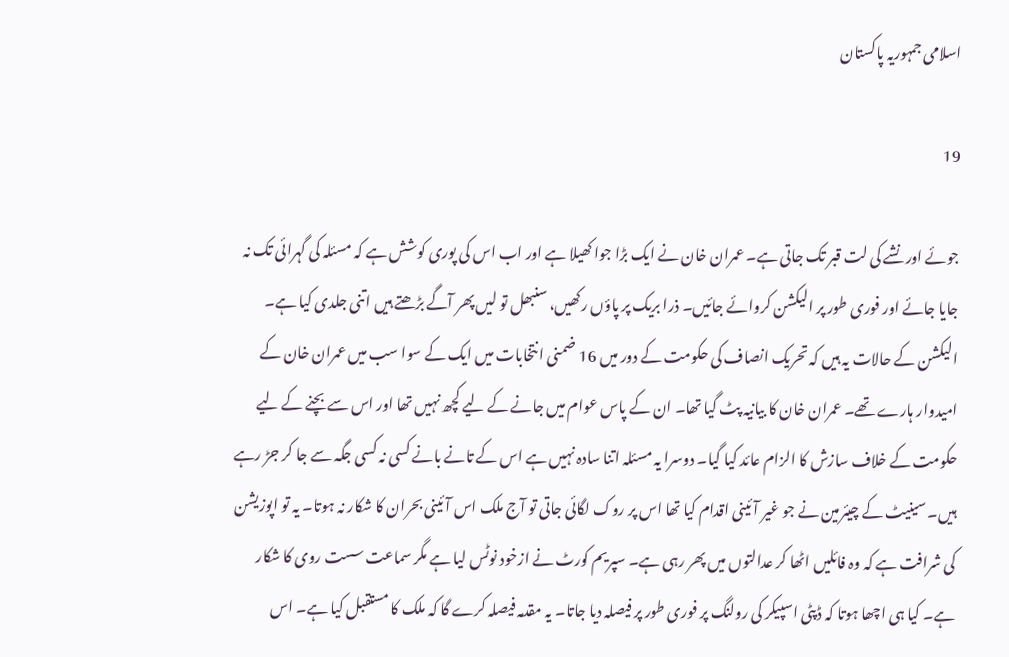اسلامی جمہوریہ پاکستان

19

جوئے اور نشے کی لت قبر تک جاتی ہے۔ عمران خان نے ایک بڑا جوا کھیلا ہے اور اب اس کی پوری کوشش ہے کہ مسئلہ کی گہرائی تک نہ جایا جائے اور فوری طور پر الیکشن کروائے جائیں۔ ذرا بریک پر پاؤں رکھیں، سنبھل تو لیں پھر آگے بڑھتے ہیں اتنی جلدی کیا ہے۔ الیکشن کے حالات یہ ہیں کہ تحریک انصاف کی حکومت کے دور میں 16 ضمنی انتخابات میں ایک کے سوا سب میں عمران خان کے امیدوار ہارے تھے۔ عمران خان کا بیانیہ پٹ گیا تھا۔ ان کے پاس عوام میں جانے کے لیے کچھ نہیں تھا اور اس سے بچنے کے لیے حکومت کے خلاف سازش کا الزام عائد کیا گیا۔ دوسرا یہ مسئلہ اتنا سادہ نہیں ہے اس کے تانے بانے کسی نہ کسی جگہ سے جا کر جڑ رہے ہیں۔ سینیٹ کے چیئرمین نے جو غیر آئینی اقدام کیا تھا اس پر روک لگائی جاتی تو آج ملک اس آئینی بحران کا شکار نہ ہوتا۔ یہ تو اپوزیشن کی شرافت ہے کہ وہ فائلیں اٹھا کر عدالتوں میں پھر رہی ہے۔ سپریم کورٹ نے ازخود نوٹس لیا ہے مگر سماعت سست روی کا شکار ہے۔ کیا ہی اچھا ہوتا کہ ڈپٹی اسپیکر کی رولنگ پر فوری طور پر فیصلہ دیا جاتا۔ یہ مقدمہ فیصلہ کرے گا کہ ملک کا مستقبل کیا ہے۔ اس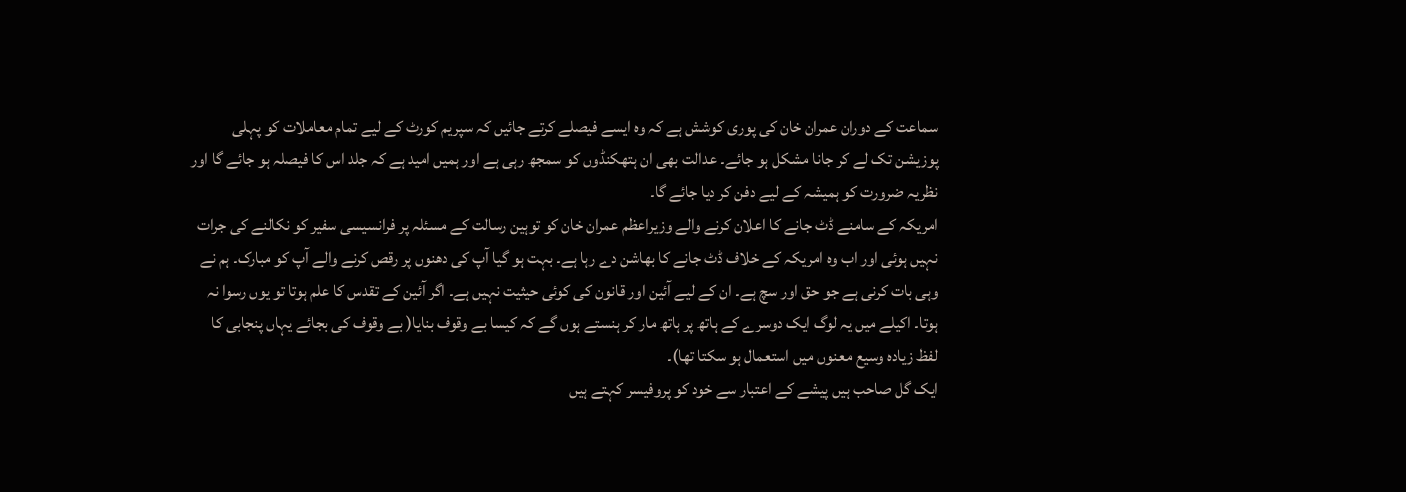سماعت کے دوران عمران خان کی پوری کوشش ہے کہ وہ ایسے فیصلے کرتے جائیں کہ سپریم کورٹ کے لیے تمام معاملات کو پہلی پوزیشن تک لے کر جانا مشکل ہو جائے۔ عدالت بھی ان ہتھکنڈوں کو سمجھ رہی ہے اور ہمیں امید ہے کہ جلد اس کا فیصلہ ہو جائے گا اور نظریہ ضرورت کو ہمیشہ کے لیے دفن کر دیا جائے گا۔
امریکہ کے سامنے ڈٹ جانے کا اعلان کرنے والے وزیراعظم عمران خان کو توہین رسالت کے مسئلہ پر فرانسیسی سفیر کو نکالنے کی جرات نہیں ہوئی اور اب وہ امریکہ کے خلاف ڈٹ جانے کا بھاشن دے رہا ہے۔ بہت ہو گیا آپ کی دھنوں پر رقص کرنے والے آپ کو مبارک۔ ہم نے وہی بات کرنی ہے جو حق اور سچ ہے۔ ان کے لیے آئین اور قانون کی کوئی حیثیت نہیں ہے۔ اگر آئین کے تقدس کا علم ہوتا تو یوں رسوا نہ ہوتا۔ اکیلے میں یہ لوگ ایک دوسرے کے ہاتھ پر ہاتھ مار کر ہنستے ہوں گے کہ کیسا بے وقوف بنایا( بے وقوف کی بجائے یہاں پنجابی کا لفظ زیادہ وسیع معنوں میں استعمال ہو سکتا تھا)۔
ایک گل صاحب ہیں پیشے کے اعتبار سے خود کو پروفیسر کہتے ہیں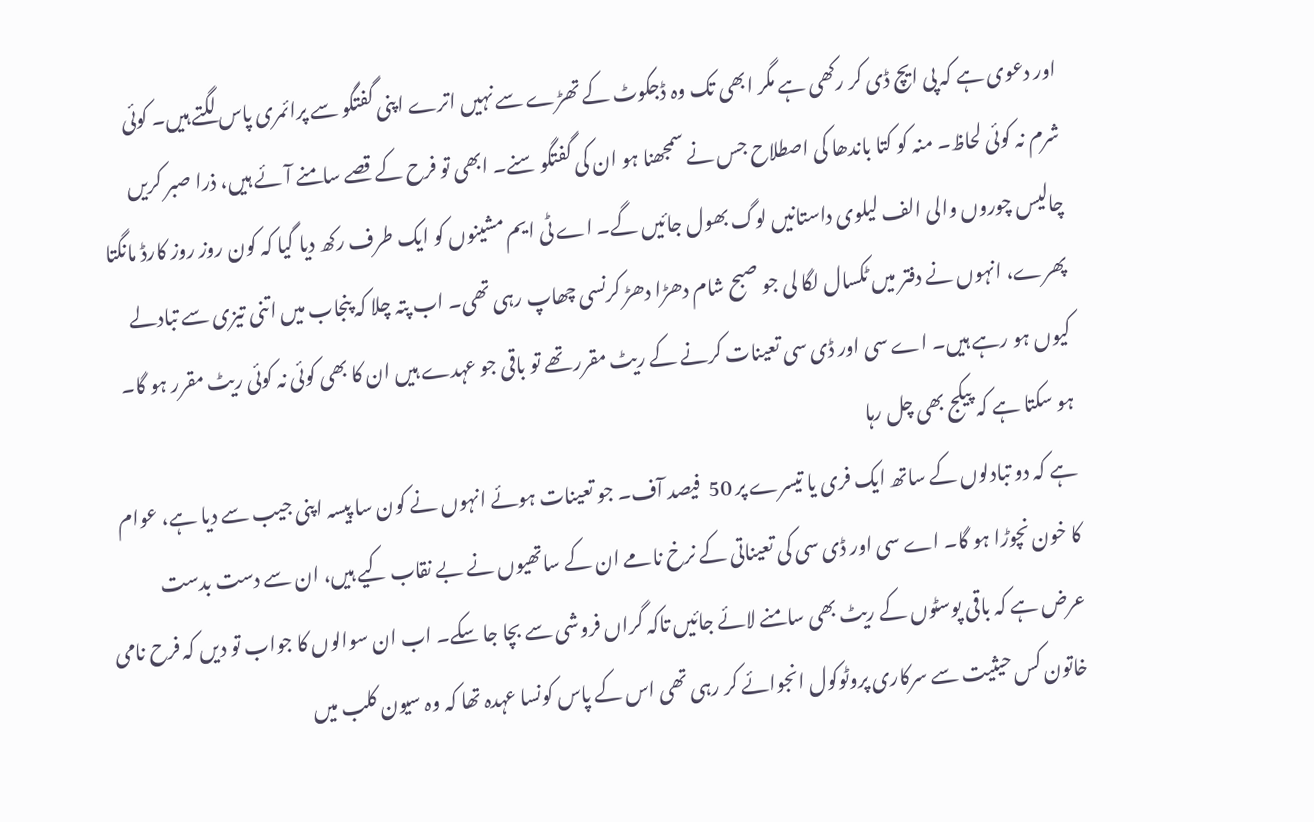اور دعوی ہے کہ پی ایچ ڈی کر رکھی ہے مگر ابھی تک وہ ڈجکوٹ کے تھڑے سے نہیں اترے اپنی گفتگو سے پرائمری پاس لگتے ہیں۔ کوئی شرم نہ کوئی لحاظ۔ منہ کو کتا باندھا کی اصطلاح جس نے سمجھنا ہو ان کی گفتگو سنے۔ ابھی تو فرح کے قصے سامنے آئے ہیں، ذرا صبر کریں چالیس چوروں والی الف لیلوی داستانیں لوگ بھول جائیں گے۔ اے ٹی ایم مشینوں کو ایک طرف رکھ دیا گیا کہ کون روز روز کارڈ مانگتا پھرے، انہوں نے دفتر میں ٹکسال لگا لی جو صبح شام دھڑا دھڑ کرنسی چھاپ رہی تھی۔ اب پتہ چلا کہ پنجاب میں اتنی تیزی سے تبادلے کیوں ہو رہے ہیں۔ اے سی اور ڈی سی تعینات کرنے کے ریٹ مقرر تھے تو باقی جو عہدے ہیں ان کا بھی کوئی نہ کوئی ریٹ مقرر ہو گا۔ ہو سکتا ہے کہ پیکج بھی چل رہا
ہے کہ دو تبادلوں کے ساتھ ایک فری یا تیسرے پر 50  فیصد آف۔ جو تعینات ہوئے انہوں نے کون سا پیسہ اپنی جیب سے دیا ہے، عوام کا خون نچوڑا ہو گا۔ اے سی اور ڈی سی کی تعیناتی کے نرخ نامے ان کے ساتھیوں نے بے نقاب کیے ہیں، ان سے دست بدست عرض ہے کہ باقی پوسٹوں کے ریٹ بھی سامنے لائے جائیں تاکہ گراں فروشی سے بچا جا سکے۔ اب ان سوالوں کا جواب تو دیں کہ فرح نامی خاتون کس حیثیت سے سرکاری پروٹوکول انجوائے کر رہی تھی اس کے پاس کونسا عہدہ تھا کہ وہ سیون کلب میں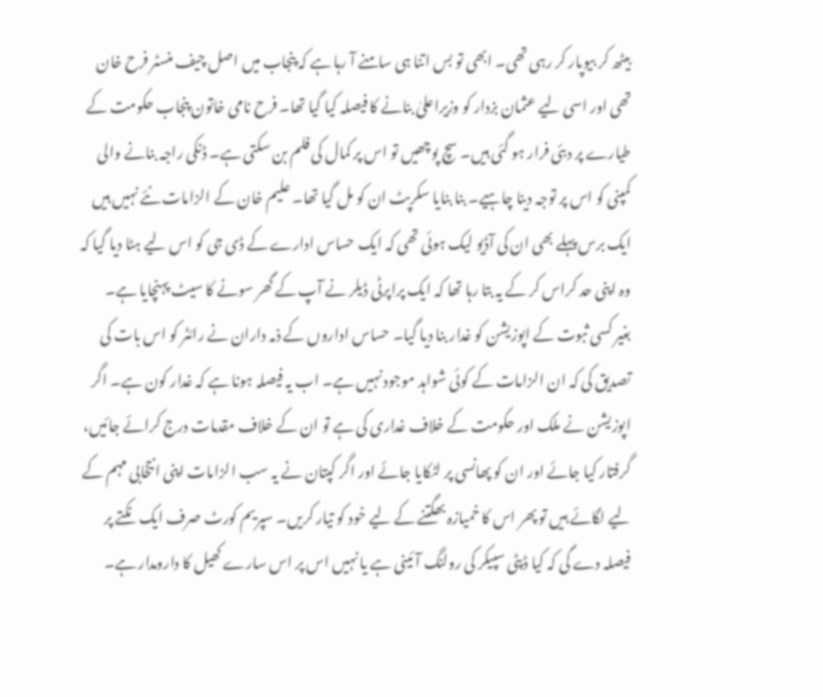بیٹھ کر بیوپار کر رہی تھی۔ ابھی تو بس اتنا ہی سامنے آ رہا ہے کہ پنجاب میں اصل چیف منسٹر فرح خان تھی اور اسی لیے عثمان بزدار کو وزیراعلیٰ بنانے کا فیصلہ کیا گیا تھا۔ فرح نامی خاتون پنجاب حکومت کے طیارے پر دبئی فرار ہو گئی ہیں۔ سچ پوچھیں تو اس پر کمال کی فلم بن سکتی ہے۔ ڈنکی راجہ بنانے والی کمپنی کو اس پر توجہ دینا چاہیے۔ بنا بنایا سکرپٹ ان کو مل گیا تھا۔ علیم خان کے الزامات نئے نہیں ہیں ایک برس پہلے بھی ان کی آڈیو لیک ہوئی تھی کہ ایک حساس ادارے کے ڈی جی کو اس لیے ہٹا دیا گیا کہ وہ اپنی حد کراس کر کے یہ بتا رہا تھا کہ ایک پراپرٹی ڈیلر نے آپ کے گھر سونے کا سیٹ پہنچایا ہے۔
بغیر کسی ثبوت کے اپوزیشن کو غدار بنا دیا گیا۔ حساس اداروں کے ذمہ داران نے رائٹر کو اس بات کی تصدیق کی کہ ان الزامات کے کوئی شواہد موجود نہیں ہے۔ اب یہ فیصلہ ہونا ہے کہ غدار کون ہے۔ اگر اپوزیشن نے ملک اور حکومت کے خلاف غداری کی ہے تو ان کے خلاف مقدمات درج کرائے جائیں، گرفتار کیا جائے اور ان کو پھانسی پر لٹکایا جائے اور اگر کپتان نے یہ سب الزامات اپنی انتخابی مہم کے لیے لگائے ہیں تو پھر اس کا خمیازہ بھگتنے کے لیے خود کو تیار کریں۔ سپریم کورٹ صرف ایک نکتے پر فیصلہ دے گی کہ کیا ڈپٹی سپیکر کی رولنگ آئینی ہے یا نہیں اس پر اس سارے کھیل کا دارومدار ہے۔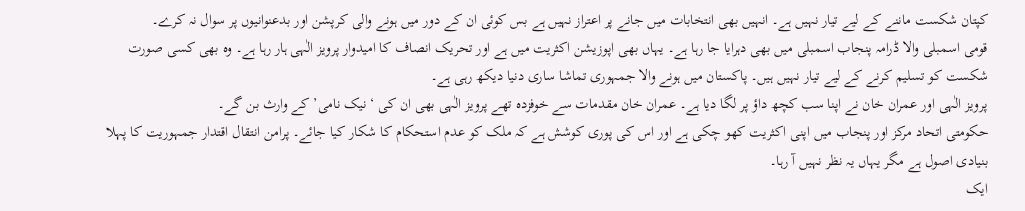کپتان شکست ماننے کے لیے تیار نہیں ہے۔ انہیں بھی انتخابات میں جانے پر اعتراز نہیں ہے بس کوئی ان کے دور میں ہونے والی کرپشن اور بدعنوانیوں پر سوال نہ کرے۔
قومی اسمبلی والا ڈرامہ پنجاب اسمبلی میں بھی دہرایا جا رہا ہے۔ یہاں بھی اپوزیشن اکثریت میں ہے اور تحریک انصاف کا امیدوار پرویز الٰہی ہار رہا ہے۔ وہ بھی کسی صورت شکست کو تسلیم کرنے کے لیے تیار نہیں ہیں۔ پاکستان میں ہونے والا جمہوری تماشا ساری دنیا دیکھ رہی ہے۔
پرویز الٰہی اور عمران خان نے اپنا سب کچھ داؤ پر لگا دیا ہے۔ عمران خان مقدمات سے خوفزدہ تھے پرویز الٰہی بھی ان کی ‘ نیک نامی’ کے وارث بن گے۔
حکومتی اتحاد مرکز اور پنجاب میں اپنی اکثریت کھو چکی ہے اور اس کی پوری کوشش ہے کہ ملک کو عدم استحکام کا شکار کیا جائے۔ پرامن انتقال اقتدار جمہوریت کا پہلا بنیادی اصول ہے مگر یہاں یہ نظر نہیں آ رہا۔
ایک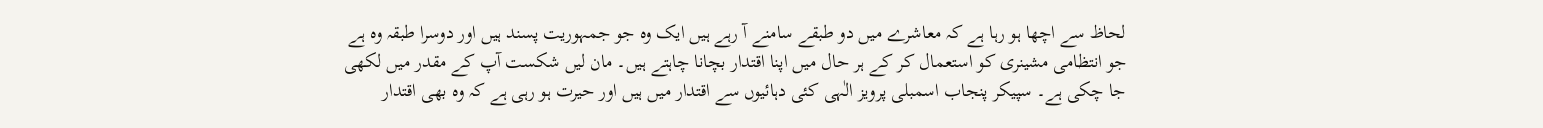لحاظ سے اچھا ہو رہا ہے کہ معاشرے میں دو طبقے سامنے آ رہے ہیں ایک وہ جو جمہوریت پسند ہیں اور دوسرا طبقہ وہ ہے جو انتظامی مشینری کو استعمال کر کے ہر حال میں اپنا اقتدار بچانا چاہتے ہیں۔ مان لیں شکست آپ کے مقدر میں لکھی جا چکی ہے۔ سپیکر پنجاب اسمبلی پرویز الٰہی کئی دہائیوں سے اقتدار میں ہیں اور حیرت ہو رہی ہے کہ وہ بھی اقتدار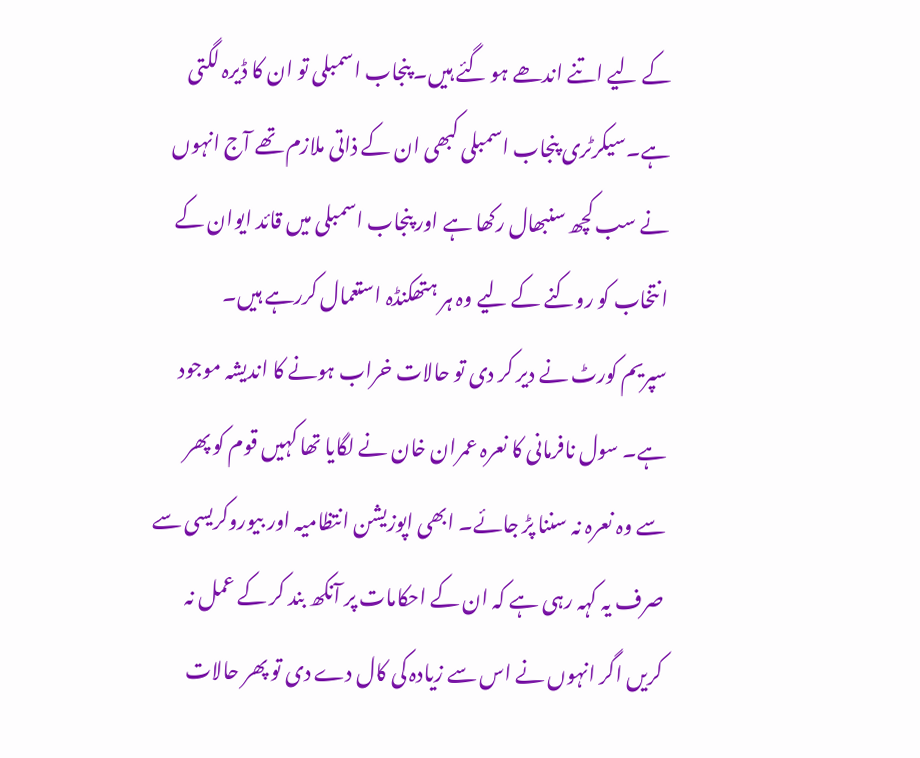کے لیے اتنے اندھے ہو گئے ہیں۔ پنجاب اسمبلی تو ان کا ڈیرہ لگتی ہے۔سیکرٹری پنجاب اسمبلی کبھی ان کے ذاتی ملازم تھے آج انہوں نے سب کچھ سنبھال رکھا ہے اور پنجاب اسمبلی میں قائد ایوان کے انتخاب کو روکنے کے لیے وہ ہر ہتھکنڈہ استعمال کررہے ہیں۔
سپریم کورٹ نے دیر کر دی تو حالات خراب ہونے کا اندیشہ موجود ہے۔ سول نافرمانی کا نعرہ عمران خان نے لگایا تھا کہیں قوم کو پھر سے وہ نعرہ نہ سننا پڑ جائے۔ ابھی اپوزیشن انتظامیہ اور بیوروکریسی سے صرف یہ کہہ رہی ہے کہ ان کے احکامات پر آنکھ بند کر کے عمل نہ کریں اگر انہوں نے اس سے زیادہ کی کال دے دی تو پھر حالات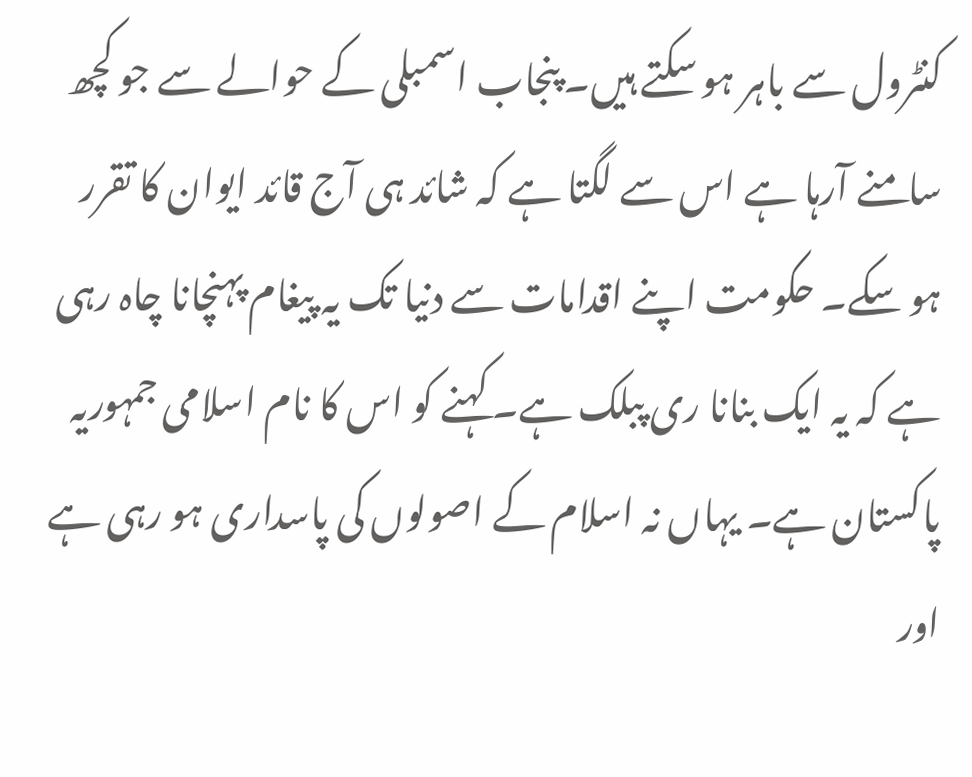کنٹرول سے باہر ہو سکتے ہیں۔ پنجاب اسمبلی کے حوالے سے جو کچھ سامنے آرہا ہے اس سے لگتا ہے کہ شائد ہی آج قائد ایوان کا تقرر ہو سکے۔ حکومت اپنے اقدامات سے دنیا تک یہ پیغام پہنچانا چاہ رہی ہے کہ یہ ایک بنانا ری پبلک ہے۔ کہنے کو اس کا نام اسلامی جمہوریہ پاکستان ہے۔ یہاں نہ اسلام کے اصولوں کی پاسداری ہو رہی ہے اور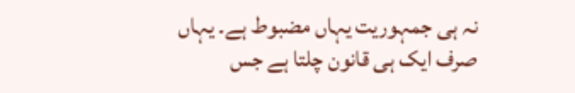نہ ہی جمہوریت یہاں مضبوط ہے۔ یہاں صرف ایک ہی قانون چلتا ہے جس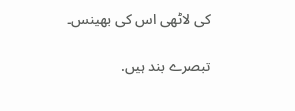کی لاٹھی اس کی بھینس۔

تبصرے بند ہیں.